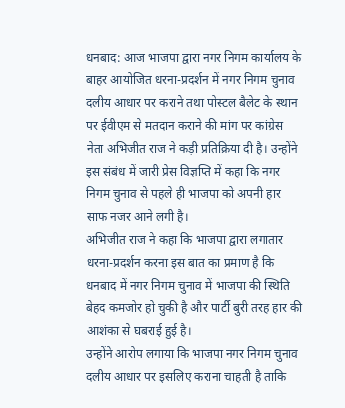धनबाद: आज भाजपा द्वारा नगर निगम कार्यालय के बाहर आयोजित धरना-प्रदर्शन में नगर निगम चुनाव दलीय आधार पर कराने तथा पोस्टल बैलेट के स्थान पर ईवीएम से मतदान कराने की मांग पर कांग्रेस नेता अभिजीत राज ने कड़ी प्रतिक्रिया दी है। उन्होंने इस संबंध में जारी प्रेस विज्ञप्ति में कहा कि नगर निगम चुनाव से पहले ही भाजपा को अपनी हार साफ नजर आने लगी है।
अभिजीत राज ने कहा कि भाजपा द्वारा लगातार धरना-प्रदर्शन करना इस बात का प्रमाण है कि धनबाद में नगर निगम चुनाव में भाजपा की स्थिति बेहद कमजोर हो चुकी है और पार्टी बुरी तरह हार की आशंका से घबराई हुई है।
उन्होंने आरोप लगाया कि भाजपा नगर निगम चुनाव दलीय आधार पर इसलिए कराना चाहती है ताकि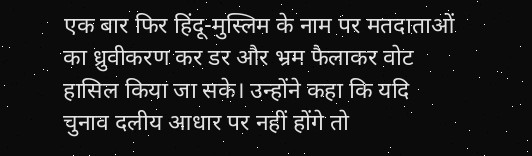एक बार फिर हिंदू-मुस्लिम के नाम पर मतदाताओं का ध्रुवीकरण कर डर और भ्रम फैलाकर वोट हासिल किया जा सके। उन्होंने कहा कि यदि चुनाव दलीय आधार पर नहीं होंगे तो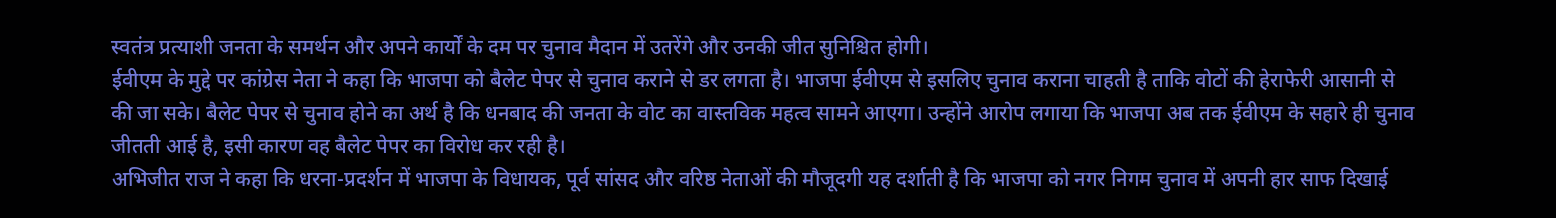स्वतंत्र प्रत्याशी जनता के समर्थन और अपने कार्यों के दम पर चुनाव मैदान में उतरेंगे और उनकी जीत सुनिश्चित होगी।
ईवीएम के मुद्दे पर कांग्रेस नेता ने कहा कि भाजपा को बैलेट पेपर से चुनाव कराने से डर लगता है। भाजपा ईवीएम से इसलिए चुनाव कराना चाहती है ताकि वोटों की हेराफेरी आसानी से की जा सके। बैलेट पेपर से चुनाव होने का अर्थ है कि धनबाद की जनता के वोट का वास्तविक महत्व सामने आएगा। उन्होंने आरोप लगाया कि भाजपा अब तक ईवीएम के सहारे ही चुनाव जीतती आई है, इसी कारण वह बैलेट पेपर का विरोध कर रही है।
अभिजीत राज ने कहा कि धरना-प्रदर्शन में भाजपा के विधायक, पूर्व सांसद और वरिष्ठ नेताओं की मौजूदगी यह दर्शाती है कि भाजपा को नगर निगम चुनाव में अपनी हार साफ दिखाई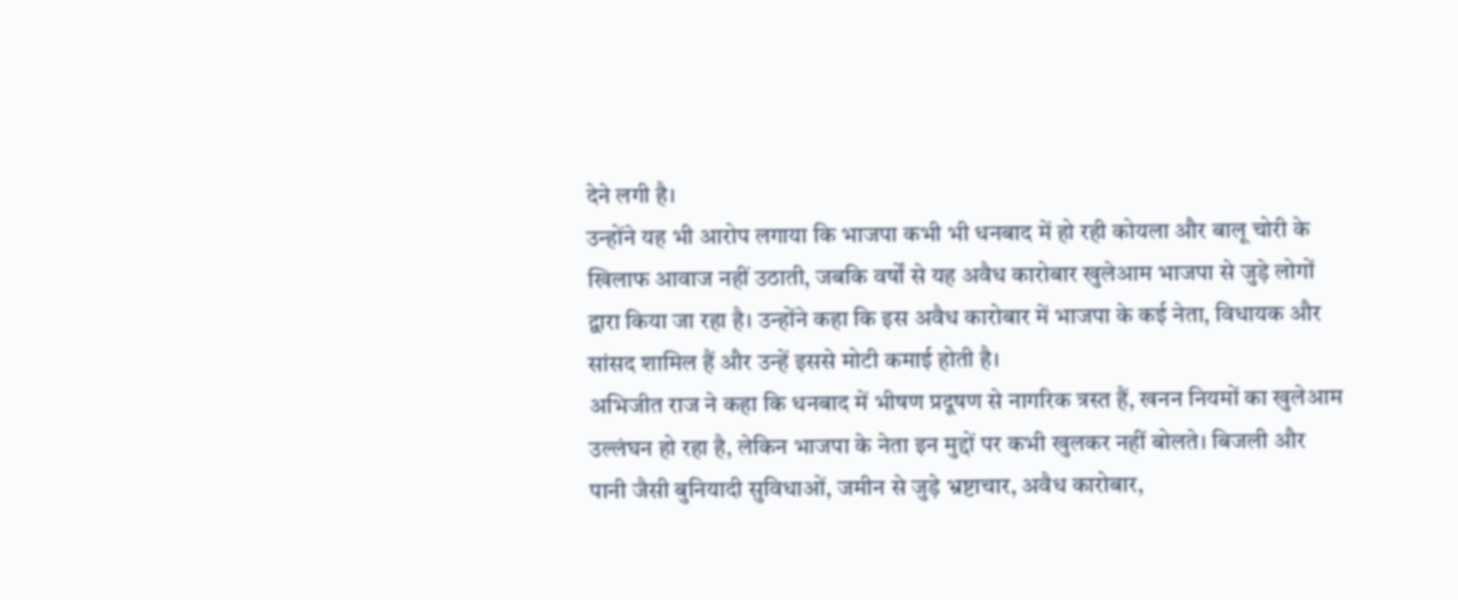देने लगी है।
उन्होंने यह भी आरोप लगाया कि भाजपा कभी भी धनबाद में हो रही कोयला और बालू चोरी के खिलाफ आवाज नहीं उठाती, जबकि वर्षों से यह अवैध कारोबार खुलेआम भाजपा से जुड़े लोगों द्वारा किया जा रहा है। उन्होंने कहा कि इस अवैध कारोबार में भाजपा के कई नेता, विधायक और सांसद शामिल हैं और उन्हें इससे मोटी कमाई होती है।
अभिजीत राज ने कहा कि धनबाद में भीषण प्रदूषण से नागरिक त्रस्त हैं, खनन नियमों का खुलेआम उल्लंघन हो रहा है, लेकिन भाजपा के नेता इन मुद्दों पर कभी खुलकर नहीं बोलते। बिजली और पानी जैसी बुनियादी सुविधाओं, जमीन से जुड़े भ्रष्टाचार, अवैध कारोबार,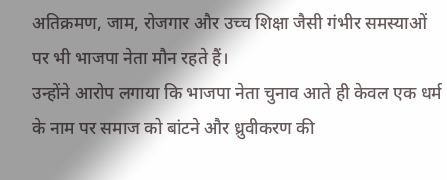अतिक्रमण, जाम, रोजगार और उच्च शिक्षा जैसी गंभीर समस्याओं पर भी भाजपा नेता मौन रहते हैं।
उन्होंने आरोप लगाया कि भाजपा नेता चुनाव आते ही केवल एक धर्म के नाम पर समाज को बांटने और ध्रुवीकरण की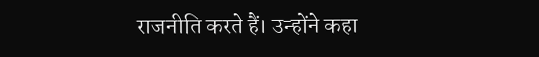राजनीति करते हैं। उन्होंने कहा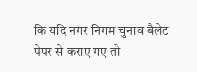कि यदि नगर निगम चुनाव बैलेट पेपर से कराए गए तो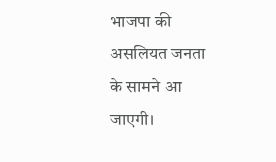भाजपा की असलियत जनता के सामने आ जाएगी।